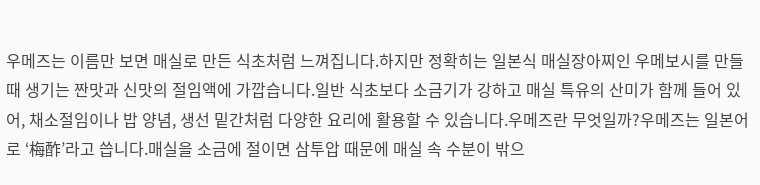우메즈는 이름만 보면 매실로 만든 식초처럼 느껴집니다.하지만 정확히는 일본식 매실장아찌인 우메보시를 만들 때 생기는 짠맛과 신맛의 절임액에 가깝습니다.일반 식초보다 소금기가 강하고 매실 특유의 산미가 함께 들어 있어, 채소절임이나 밥 양념, 생선 밑간처럼 다양한 요리에 활용할 수 있습니다.우메즈란 무엇일까?우메즈는 일본어로 ‘梅酢’라고 씁니다.매실을 소금에 절이면 삼투압 때문에 매실 속 수분이 밖으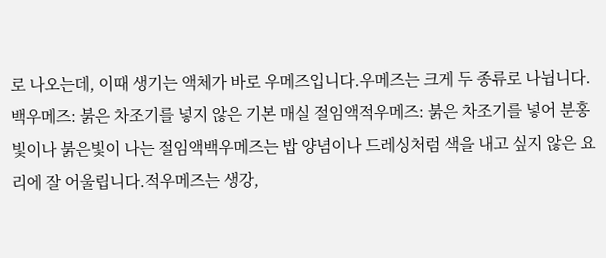로 나오는데, 이때 생기는 액체가 바로 우메즈입니다.우메즈는 크게 두 종류로 나뉩니다.백우메즈: 붉은 차조기를 넣지 않은 기본 매실 절임액적우메즈: 붉은 차조기를 넣어 분홍빛이나 붉은빛이 나는 절임액백우메즈는 밥 양념이나 드레싱처럼 색을 내고 싶지 않은 요리에 잘 어울립니다.적우메즈는 생강,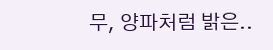무, 양파처럼 밝은..